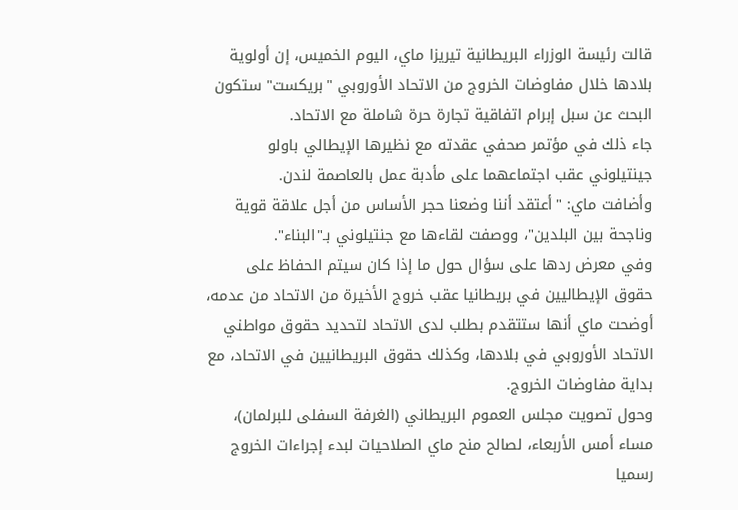قالت رئيسة الوزراء البريطانية تيريزا ماي، اليوم الخميس، إن أولوية بلادها خلال مفاوضات الخروج من الاتحاد الأوروبي "بريكست" ستكون البحث عن سبل إبرام اتفاقية تجارة حرة شاملة مع الاتحاد.
جاء ذلك في مؤتمر صحفي عقدته مع نظيرها الإيطالي باولو جينتيلوني عقب اجتماعهما على مأدبة عمل بالعاصمة لندن.
وأضافت ماي: "أعتقد أننا وضعنا حجر الأساس من أجل علاقة قوية وناجحة بين البلدين"، ووصفت لقاءها مع جنتيلوني بـ"البناء".
وفي معرض ردها على سؤال حول ما إذا كان سيتم الحفاظ على حقوق الإيطاليين في بريطانيا عقب خروج الأخيرة من الاتحاد من عدمه، أوضحت ماي أنها ستتقدم بطلب لدى الاتحاد لتحديد حقوق مواطني الاتحاد الأوروبي في بلادها، وكذلك حقوق البريطانيين في الاتحاد، مع بداية مفاوضات الخروج.
وحول تصويت مجلس العموم البريطاني (الغرفة السفلى للبرلمان)، مساء أمس الأربعاء، لصالح منح ماي الصلاحيات لبدء إجراءات الخروج رسميا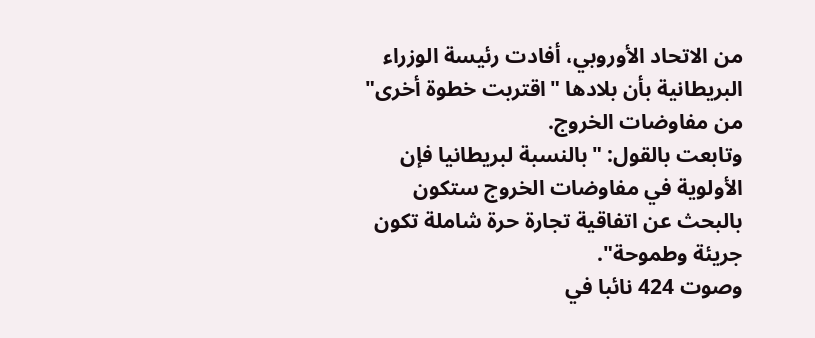من الاتحاد الأوروبي، أفادت رئيسة الوزراء البريطانية بأن بلادها "اقتربت خطوة أخرى" من مفاوضات الخروج.
وتابعت بالقول: "بالنسبة لبريطانيا فإن الأولوية في مفاوضات الخروج ستكون بالبحث عن اتفاقية تجارة حرة شاملة تكون جريئة وطموحة".
وصوت 424 نائبا في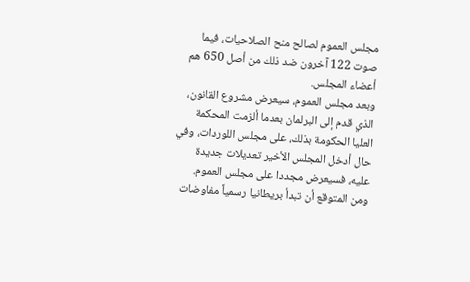مجلس العموم لصالح منح الصلاحيات، فيما صوت 122 آخرون ضد ذلك من أصل 650 هم أعضاء المجلس.
وبعد مجلس العموم، سيعرض مشروع القانون، الذي قدم إلى البرلمان بعدما ألزمت المحكمة العليا الحكومة بذلك، على مجلس اللوردات، وفي حال أدخل المجلس الأخير تعديلات جديدة عليه، فسيعرض مجددا على مجلس العموم.
ومن المتوقع أن تبدأ بريطانيا رسمياً مفاوضات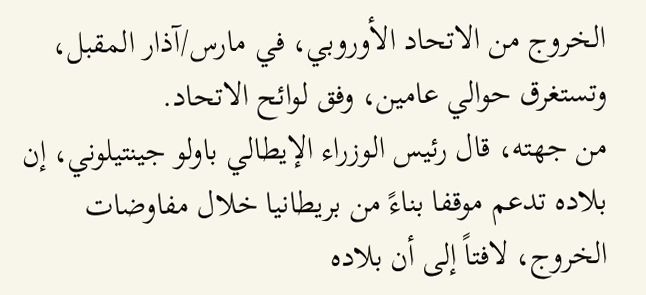الخروج من الاتحاد الأوروبي، في مارس/آذار المقبل، وتستغرق حوالي عامين، وفق لوائح الاتحاد.
من جهته، قال رئيس الوزراء الإيطالي باولو جينتيلوني، إن بلاده تدعم موقفا بناءً من بريطانيا خلال مفاوضات الخروج، لافتاً إلى أن بلاده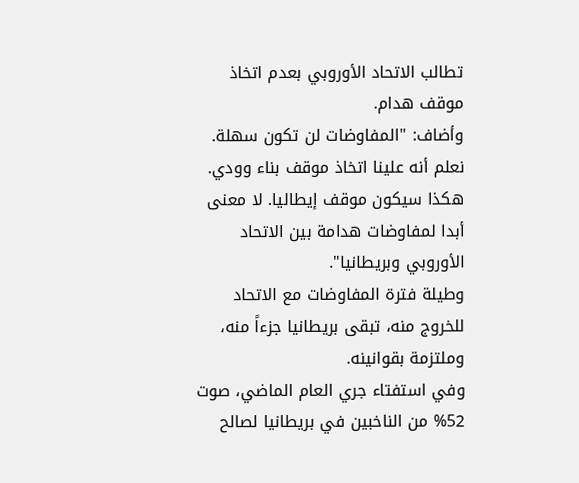تطالب الاتحاد الأوروبي بعدم اتخاذ موقف هدام.
وأضاف: "المفاوضات لن تكون سهلة. نعلم أنه علينا اتخاذ موقف بناء وودي. هكذا سيكون موقف إيطاليا. لا معنى أبدا لمفاوضات هدامة بين الاتحاد الأوروبي وبريطانيا".
وطيلة فترة المفاوضات مع الاتحاد للخروج منه، تبقى بريطانيا جزءاً منه، وملتزمة بقوانينه.
وفي استفتاء جري العام الماضي، صوت 52% من الناخبين في بريطانيا لصالح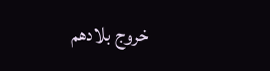خروج بلادهم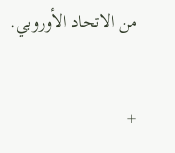من الاتحاد الأوروبي.

+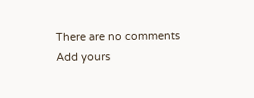There are no comments
Add yours